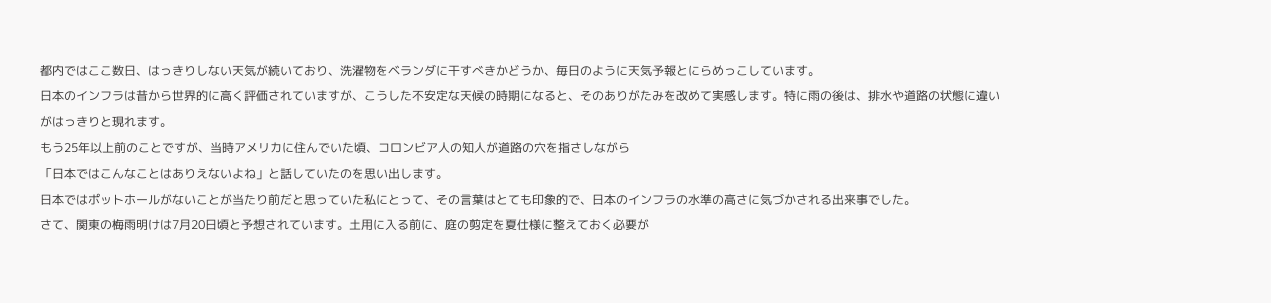都内ではここ数日、はっきりしない天気が続いており、洗濯物をベランダに干すべきかどうか、毎日のように天気予報とにらめっこしています。
日本のインフラは昔から世界的に高く評価されていますが、こうした不安定な天候の時期になると、そのありがたみを改めて実感します。特に雨の後は、排水や道路の状態に違いがはっきりと現れます。
もう25年以上前のことですが、当時アメリカに住んでいた頃、コロンビア人の知人が道路の穴を指さしながら
「日本ではこんなことはありえないよね」と話していたのを思い出します。
日本ではポットホールがないことが当たり前だと思っていた私にとって、その言葉はとても印象的で、日本のインフラの水準の高さに気づかされる出来事でした。
さて、関東の梅雨明けは7月20日頃と予想されています。土用に入る前に、庭の剪定を夏仕様に整えておく必要が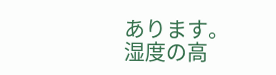あります。
湿度の高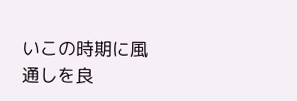いこの時期に風通しを良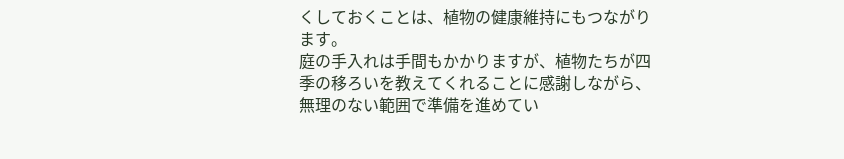くしておくことは、植物の健康維持にもつながります。
庭の手入れは手間もかかりますが、植物たちが四季の移ろいを教えてくれることに感謝しながら、無理のない範囲で準備を進めてい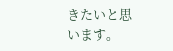きたいと思います。